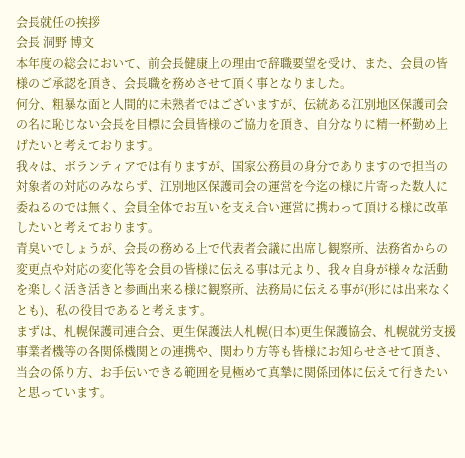会長就任の挨拶
会長 洞野 博文
本年度の総会において、前会長健康上の理由で辞職要望を受け、また、会員の皆様のご承認を頂き、会長職を務めさせて頂く事となりました。
何分、粗暴な面と人間的に未熟者ではございますが、伝統ある江別地区保護司会の名に恥じない会長を目標に会員皆様のご協力を頂き、自分なりに精一杯勤め上げたいと考えております。
我々は、ボランティアでは有りますが、国家公務員の身分でありますので担当の対象者の対応のみならず、江別地区保護司会の運営を今迄の様に片寄った数人に委ねるのでは無く、会員全体でお互いを支え合い運営に携わって頂ける様に改革したいと考えております。
青臭いでしょうが、会長の務める上で代表者会議に出席し観察所、法務省からの変更点や対応の変化等を会員の皆様に伝える事は元より、我々自身が様々な活動を楽しく活き活きと参画出来る様に観察所、法務局に伝える事が(形には出来なくとも)、私の役目であると考えます。
まずは、札幌保護司連合会、更生保護法人札幌(日本)更生保護協会、札幌就労支援事業者機等の各関係機関との連携や、関わり方等も皆様にお知らせさせて頂き、当会の係り方、お手伝いできる範囲を見極めて真摯に関係団体に伝えて行きたいと思っています。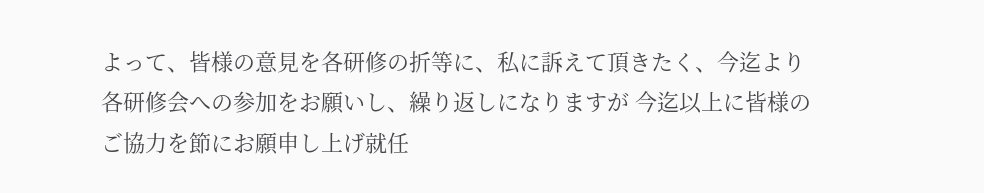よって、皆様の意見を各研修の折等に、私に訴えて頂きたく、今迄より各研修会への参加をお願いし、繰り返しになりますが 今迄以上に皆様のご協力を節にお願申し上げ就任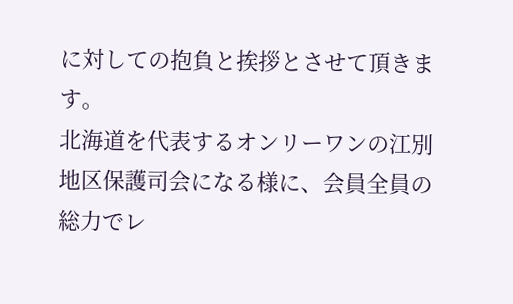に対しての抱負と挨拶とさせて頂きます。
北海道を代表するオンリーワンの江別地区保護司会になる様に、会員全員の総力でレ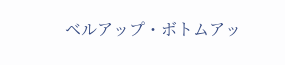ベルアップ・ボトムアッ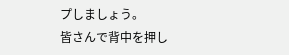プしましょう。
皆さんで背中を押し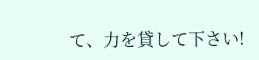て、力を貸して下さい!